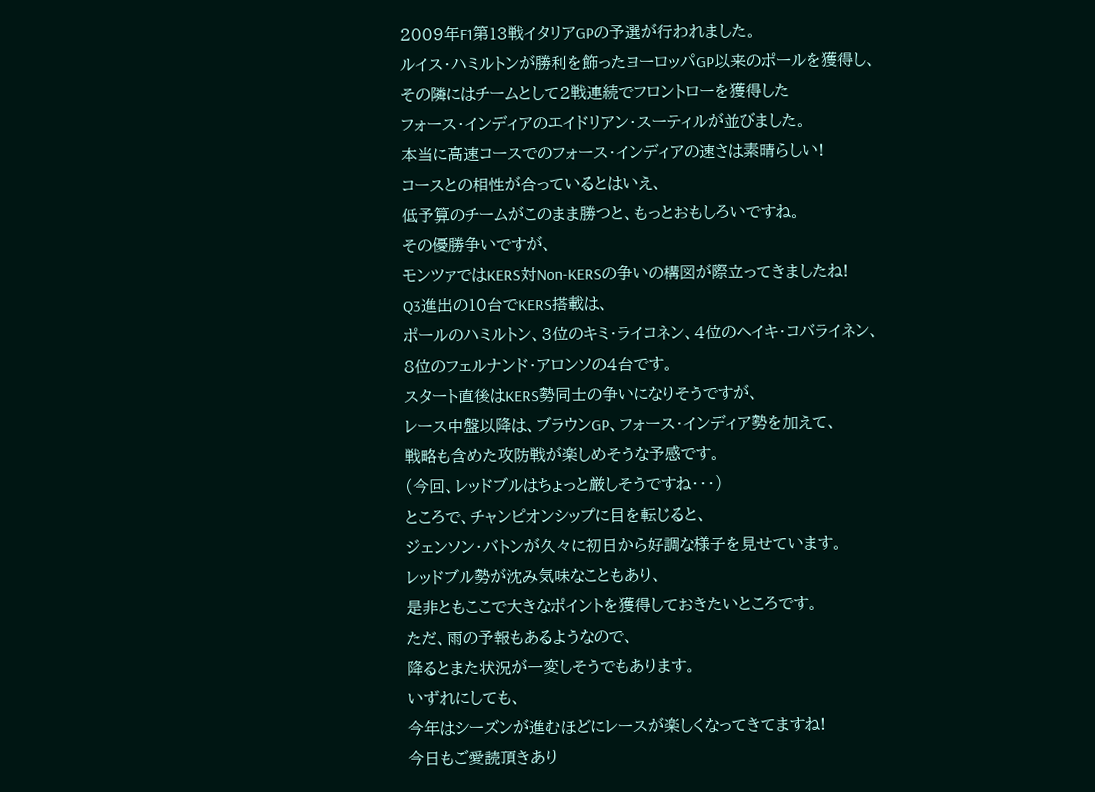2009年F1第13戦イタリアGPの予選が行われました。
ルイス・ハミルトンが勝利を飾ったヨーロッパGP以来のポールを獲得し、
その隣にはチームとして2戦連続でフロントローを獲得した
フォース・インディアのエイドリアン・スーティルが並びました。
本当に高速コースでのフォース・インディアの速さは素晴らしい!
コースとの相性が合っているとはいえ、
低予算のチームがこのまま勝つと、もっとおもしろいですね。
その優勝争いですが、
モンツァではKERS対Non-KERSの争いの構図が際立ってきましたね!
Q3進出の10台でKERS搭載は、
ポールのハミルトン、3位のキミ・ライコネン、4位のヘイキ・コバライネン、
8位のフェルナンド・アロンソの4台です。
スタート直後はKERS勢同士の争いになりそうですが、
レース中盤以降は、ブラウンGP、フォース・インディア勢を加えて、
戦略も含めた攻防戦が楽しめそうな予感です。
(今回、レッドブルはちょっと厳しそうですね・・・)
ところで、チャンピオンシップに目を転じると、
ジェンソン・バトンが久々に初日から好調な様子を見せています。
レッドブル勢が沈み気味なこともあり、
是非ともここで大きなポイントを獲得しておきたいところです。
ただ、雨の予報もあるようなので、
降るとまた状況が一変しそうでもあります。
いずれにしても、
今年はシーズンが進むほどにレースが楽しくなってきてますね!
今日もご愛読頂きあり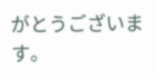がとうございます。